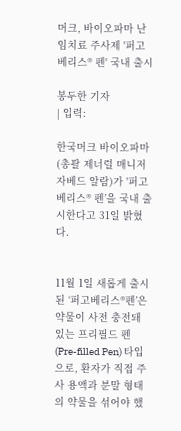머크, 바이오파마 난임치료 주사제 '퍼고베리스® 펜' 국내 출시

봉두한 기자
| 입력:

한국머크 바이오파마(총괄 제너럴 매니저 자베드 알람)가 '퍼고베리스® 펜’을 국내 출시한다고 31일 밝혔다.


11월 1일 새롭게 출시된 ‘퍼고베리스®펜’은 약물이 사전 충전돼 있는 프리필드 펜(Pre-filled Pen) 타입으로, 환자가 직접 주사 용액과 분말 형태의 약물을 섞어야 했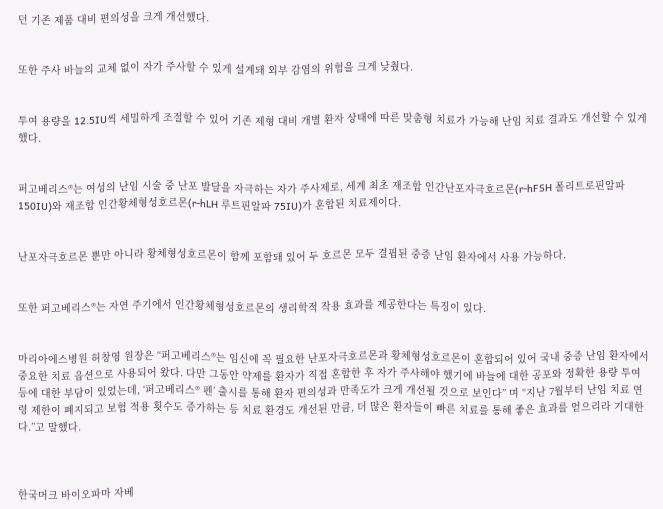던 기존 제품 대비 편의성을 크게 개선했다.


또한 주사 바늘의 교체 없이 자가 주사할 수 있게 설계돼 외부 감염의 위험을 크게 낮췄다.


투여 용량을 12.5IU씩 세밀하게 조절할 수 있어 기존 제형 대비 개별 환자 상태에 따른 맞춤형 치료가 가능해 난임 치료 결과도 개선할 수 있게 했다.


퍼고베리스®는 여성의 난임 시술 중 난포 발달을 자극하는 자가 주사제로, 세계 최초 재조합 인간난포자극호르몬(r-hFSH 폴리트로핀알파 150IU)와 재조합 인간황체형성호르몬(r-hLH 루트핀알파 75IU)가 혼합된 치료제이다.


난포자극호르몬 뿐만 아니라 황체형성호르몬이 함께 포함돼 있어 두 호르몬 모두 결핍된 중증 난임 환자에서 사용 가능하다.


또한 퍼고베리스®는 자연 주기에서 인간황체형성호르몬의 생리학적 작용 효과를 제공한다는 특징이 있다.


마리아에스병원 허창영 원장은 “퍼고베리스®는 임신에 꼭 필요한 난포자극호르몬과 황체형성호르몬이 혼합되어 있어 국내 중증 난임 환자에서 중요한 치료 옵션으로 사용되어 왔다. 다만 그동안 약제를 환자가 직접 혼합한 후 자가 주사해야 했기에 바늘에 대한 공포와 정확한 용량 투여 등에 대한 부담이 있었는데, ‘퍼고베리스® 펜’ 출시를 통해 환자 편의성과 만족도가 크게 개선될 것으로 보인다” 며 “지난 7월부터 난임 치료 연령 제한이 폐지되고 보험 적용 횟수도 증가하는 등 치료 환경도 개선된 만큼, 더 많은 환자들이 빠른 치료를 통해 좋은 효과를 얻으리라 기대한다.”고 말했다.



한국머크 바이오파마 자베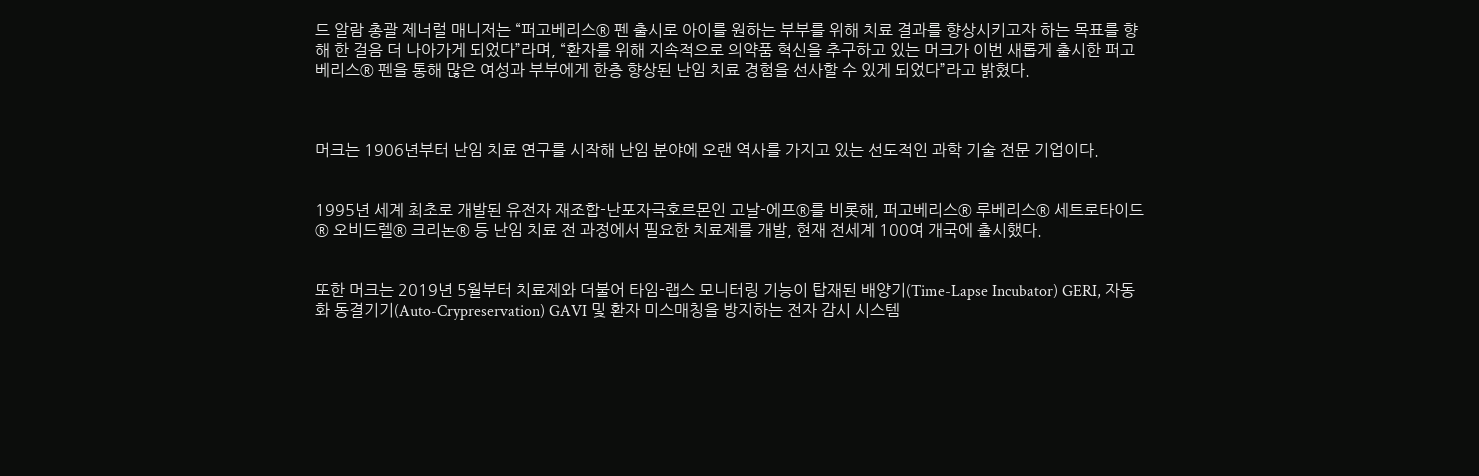드 알람 총괄 제너럴 매니저는 “퍼고베리스® 펜 출시로 아이를 원하는 부부를 위해 치료 결과를 향상시키고자 하는 목표를 향해 한 걸음 더 나아가게 되었다”라며, “환자를 위해 지속적으로 의약품 혁신을 추구하고 있는 머크가 이번 새롭게 출시한 퍼고베리스® 펜을 통해 많은 여성과 부부에게 한층 향상된 난임 치료 경험을 선사할 수 있게 되었다”라고 밝혔다.



머크는 1906년부터 난임 치료 연구를 시작해 난임 분야에 오랜 역사를 가지고 있는 선도적인 과학 기술 전문 기업이다.


1995년 세계 최초로 개발된 유전자 재조합-난포자극호르몬인 고날-에프®를 비롯해, 퍼고베리스® 루베리스® 세트로타이드® 오비드렐® 크리논® 등 난임 치료 전 과정에서 필요한 치료제를 개발, 현재 전세계 100여 개국에 출시했다.


또한 머크는 2019년 5월부터 치료제와 더불어 타임-랩스 모니터링 기능이 탑재된 배양기(Time-Lapse Incubator) GERI, 자동화 동결기기(Auto-Crypreservation) GAVI 및 환자 미스매칭을 방지하는 전자 감시 시스템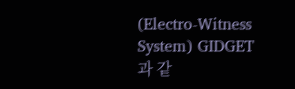(Electro-Witness System) GIDGET과 같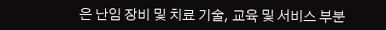은 난임 장비 및 치료 기술, 교육 및 서비스 부분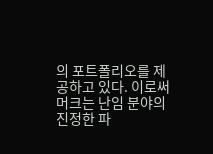의 포트폴리오를 제공하고 있다. 이로써 머크는 난임 분야의 진정한 파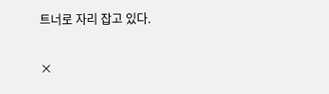트너로 자리 잡고 있다.

×